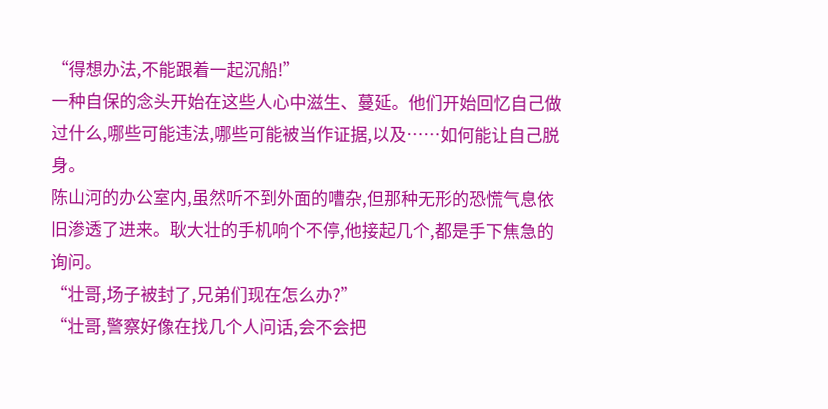“得想办法,不能跟着一起沉船!”
一种自保的念头开始在这些人心中滋生、蔓延。他们开始回忆自己做过什么,哪些可能违法,哪些可能被当作证据,以及……如何能让自己脱身。
陈山河的办公室内,虽然听不到外面的嘈杂,但那种无形的恐慌气息依旧渗透了进来。耿大壮的手机响个不停,他接起几个,都是手下焦急的询问。
“壮哥,场子被封了,兄弟们现在怎么办?”
“壮哥,警察好像在找几个人问话,会不会把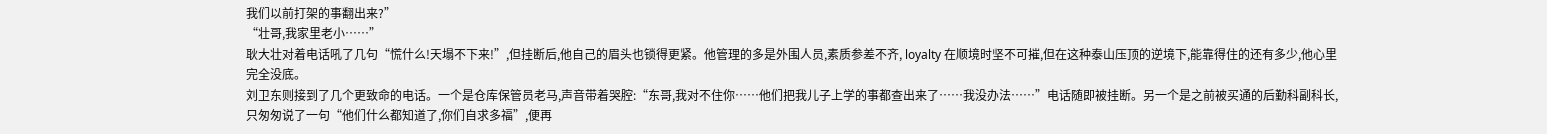我们以前打架的事翻出来?”
“壮哥,我家里老小……”
耿大壮对着电话吼了几句“慌什么!天塌不下来!”,但挂断后,他自己的眉头也锁得更紧。他管理的多是外围人员,素质参差不齐, loyalty 在顺境时坚不可摧,但在这种泰山压顶的逆境下,能靠得住的还有多少,他心里完全没底。
刘卫东则接到了几个更致命的电话。一个是仓库保管员老马,声音带着哭腔:“东哥,我对不住你……他们把我儿子上学的事都查出来了……我没办法……”电话随即被挂断。另一个是之前被买通的后勤科副科长,只匆匆说了一句“他们什么都知道了,你们自求多福”,便再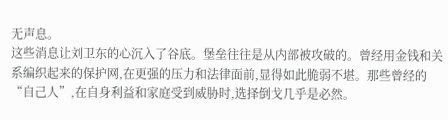无声息。
这些消息让刘卫东的心沉入了谷底。堡垒往往是从内部被攻破的。曾经用金钱和关系编织起来的保护网,在更强的压力和法律面前,显得如此脆弱不堪。那些曾经的“自己人”,在自身利益和家庭受到威胁时,选择倒戈几乎是必然。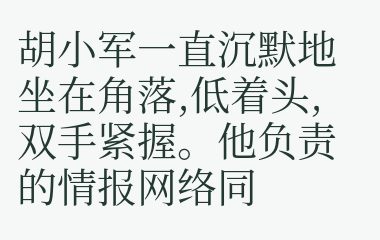胡小军一直沉默地坐在角落,低着头,双手紧握。他负责的情报网络同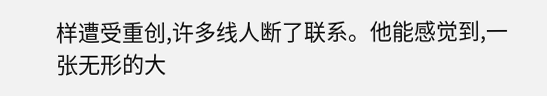样遭受重创,许多线人断了联系。他能感觉到,一张无形的大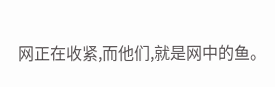网正在收紧,而他们,就是网中的鱼。